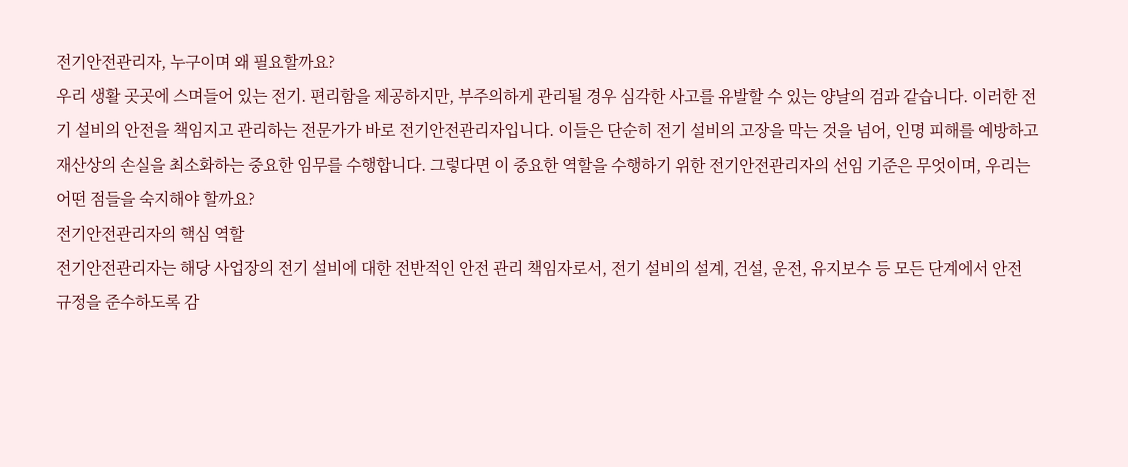전기안전관리자, 누구이며 왜 필요할까요?
우리 생활 곳곳에 스며들어 있는 전기. 편리함을 제공하지만, 부주의하게 관리될 경우 심각한 사고를 유발할 수 있는 양날의 검과 같습니다. 이러한 전기 설비의 안전을 책임지고 관리하는 전문가가 바로 전기안전관리자입니다. 이들은 단순히 전기 설비의 고장을 막는 것을 넘어, 인명 피해를 예방하고 재산상의 손실을 최소화하는 중요한 임무를 수행합니다. 그렇다면 이 중요한 역할을 수행하기 위한 전기안전관리자의 선임 기준은 무엇이며, 우리는 어떤 점들을 숙지해야 할까요?
전기안전관리자의 핵심 역할
전기안전관리자는 해당 사업장의 전기 설비에 대한 전반적인 안전 관리 책임자로서, 전기 설비의 설계, 건설, 운전, 유지보수 등 모든 단계에서 안전 규정을 준수하도록 감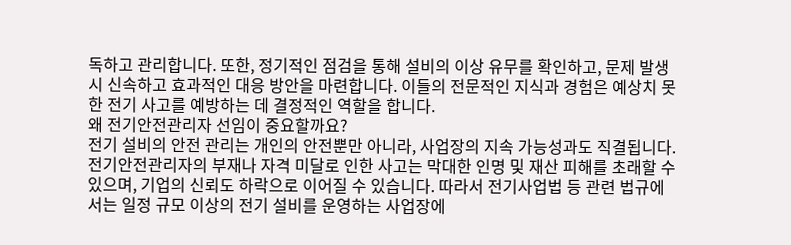독하고 관리합니다. 또한, 정기적인 점검을 통해 설비의 이상 유무를 확인하고, 문제 발생 시 신속하고 효과적인 대응 방안을 마련합니다. 이들의 전문적인 지식과 경험은 예상치 못한 전기 사고를 예방하는 데 결정적인 역할을 합니다.
왜 전기안전관리자 선임이 중요할까요?
전기 설비의 안전 관리는 개인의 안전뿐만 아니라, 사업장의 지속 가능성과도 직결됩니다. 전기안전관리자의 부재나 자격 미달로 인한 사고는 막대한 인명 및 재산 피해를 초래할 수 있으며, 기업의 신뢰도 하락으로 이어질 수 있습니다. 따라서 전기사업법 등 관련 법규에서는 일정 규모 이상의 전기 설비를 운영하는 사업장에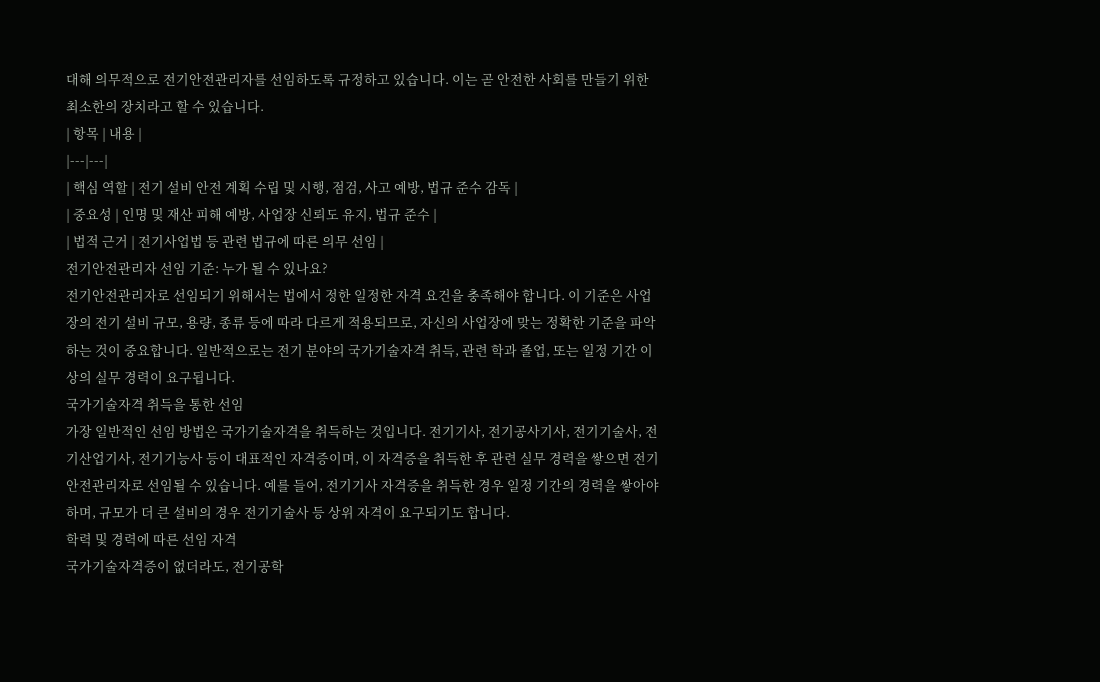대해 의무적으로 전기안전관리자를 선임하도록 규정하고 있습니다. 이는 곧 안전한 사회를 만들기 위한 최소한의 장치라고 할 수 있습니다.
| 항목 | 내용 |
|---|---|
| 핵심 역할 | 전기 설비 안전 계획 수립 및 시행, 점검, 사고 예방, 법규 준수 감독 |
| 중요성 | 인명 및 재산 피해 예방, 사업장 신뢰도 유지, 법규 준수 |
| 법적 근거 | 전기사업법 등 관련 법규에 따른 의무 선임 |
전기안전관리자 선임 기준: 누가 될 수 있나요?
전기안전관리자로 선임되기 위해서는 법에서 정한 일정한 자격 요건을 충족해야 합니다. 이 기준은 사업장의 전기 설비 규모, 용량, 종류 등에 따라 다르게 적용되므로, 자신의 사업장에 맞는 정확한 기준을 파악하는 것이 중요합니다. 일반적으로는 전기 분야의 국가기술자격 취득, 관련 학과 졸업, 또는 일정 기간 이상의 실무 경력이 요구됩니다.
국가기술자격 취득을 통한 선임
가장 일반적인 선임 방법은 국가기술자격을 취득하는 것입니다. 전기기사, 전기공사기사, 전기기술사, 전기산업기사, 전기기능사 등이 대표적인 자격증이며, 이 자격증을 취득한 후 관련 실무 경력을 쌓으면 전기안전관리자로 선임될 수 있습니다. 예를 들어, 전기기사 자격증을 취득한 경우 일정 기간의 경력을 쌓아야 하며, 규모가 더 큰 설비의 경우 전기기술사 등 상위 자격이 요구되기도 합니다.
학력 및 경력에 따른 선임 자격
국가기술자격증이 없더라도, 전기공학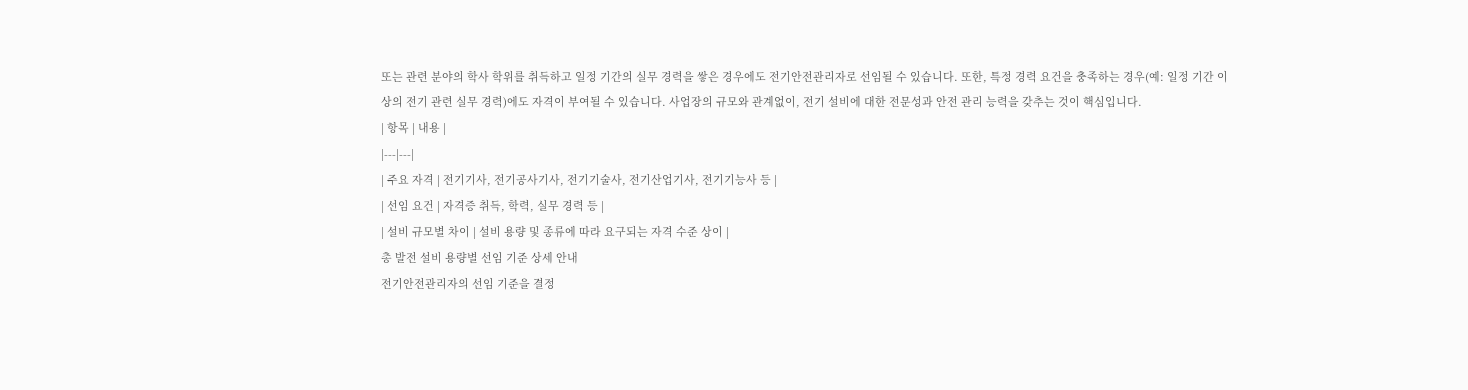또는 관련 분야의 학사 학위를 취득하고 일정 기간의 실무 경력을 쌓은 경우에도 전기안전관리자로 선임될 수 있습니다. 또한, 특정 경력 요건을 충족하는 경우(예: 일정 기간 이상의 전기 관련 실무 경력)에도 자격이 부여될 수 있습니다. 사업장의 규모와 관계없이, 전기 설비에 대한 전문성과 안전 관리 능력을 갖추는 것이 핵심입니다.
| 항목 | 내용 |
|---|---|
| 주요 자격 | 전기기사, 전기공사기사, 전기기술사, 전기산업기사, 전기기능사 등 |
| 선임 요건 | 자격증 취득, 학력, 실무 경력 등 |
| 설비 규모별 차이 | 설비 용량 및 종류에 따라 요구되는 자격 수준 상이 |
총 발전 설비 용량별 선임 기준 상세 안내
전기안전관리자의 선임 기준을 결정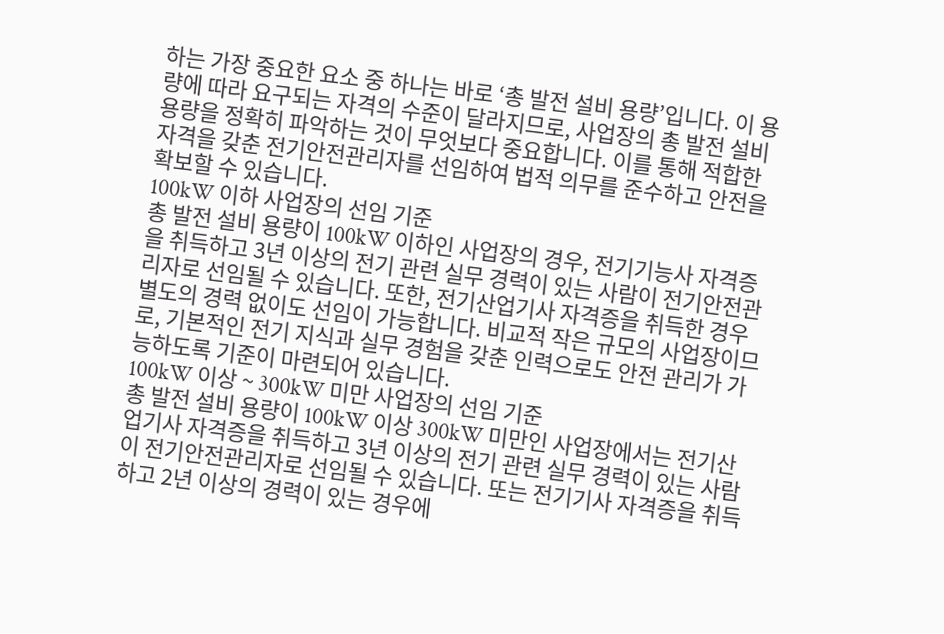하는 가장 중요한 요소 중 하나는 바로 ‘총 발전 설비 용량’입니다. 이 용량에 따라 요구되는 자격의 수준이 달라지므로, 사업장의 총 발전 설비 용량을 정확히 파악하는 것이 무엇보다 중요합니다. 이를 통해 적합한 자격을 갖춘 전기안전관리자를 선임하여 법적 의무를 준수하고 안전을 확보할 수 있습니다.
100kW 이하 사업장의 선임 기준
총 발전 설비 용량이 100kW 이하인 사업장의 경우, 전기기능사 자격증을 취득하고 3년 이상의 전기 관련 실무 경력이 있는 사람이 전기안전관리자로 선임될 수 있습니다. 또한, 전기산업기사 자격증을 취득한 경우 별도의 경력 없이도 선임이 가능합니다. 비교적 작은 규모의 사업장이므로, 기본적인 전기 지식과 실무 경험을 갖춘 인력으로도 안전 관리가 가능하도록 기준이 마련되어 있습니다.
100kW 이상 ~ 300kW 미만 사업장의 선임 기준
총 발전 설비 용량이 100kW 이상 300kW 미만인 사업장에서는 전기산업기사 자격증을 취득하고 3년 이상의 전기 관련 실무 경력이 있는 사람이 전기안전관리자로 선임될 수 있습니다. 또는 전기기사 자격증을 취득하고 2년 이상의 경력이 있는 경우에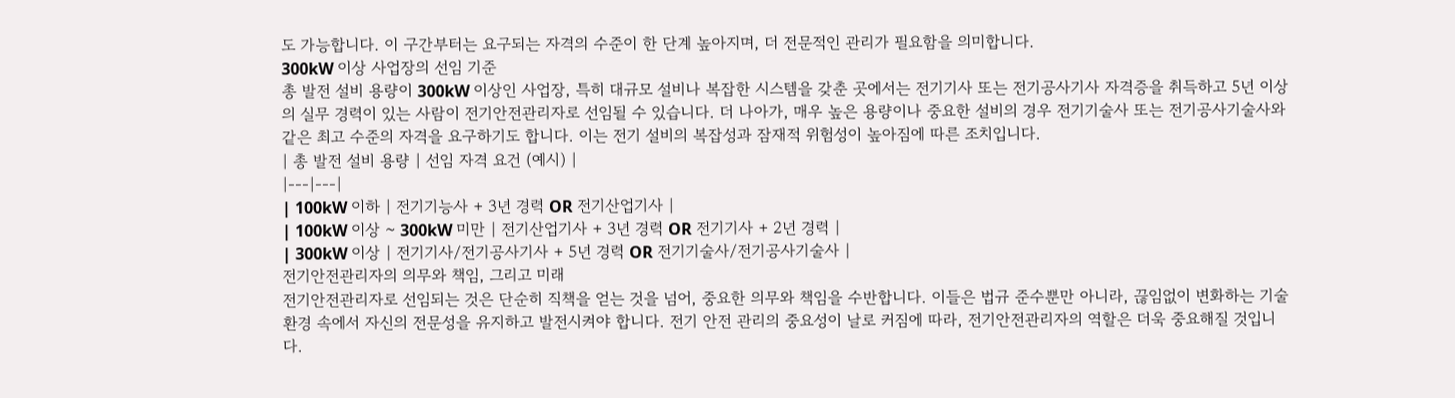도 가능합니다. 이 구간부터는 요구되는 자격의 수준이 한 단계 높아지며, 더 전문적인 관리가 필요함을 의미합니다.
300kW 이상 사업장의 선임 기준
총 발전 설비 용량이 300kW 이상인 사업장, 특히 대규모 설비나 복잡한 시스템을 갖춘 곳에서는 전기기사 또는 전기공사기사 자격증을 취득하고 5년 이상의 실무 경력이 있는 사람이 전기안전관리자로 선임될 수 있습니다. 더 나아가, 매우 높은 용량이나 중요한 설비의 경우 전기기술사 또는 전기공사기술사와 같은 최고 수준의 자격을 요구하기도 합니다. 이는 전기 설비의 복잡성과 잠재적 위험성이 높아짐에 따른 조치입니다.
| 총 발전 설비 용량 | 선임 자격 요건 (예시) |
|---|---|
| 100kW 이하 | 전기기능사 + 3년 경력 OR 전기산업기사 |
| 100kW 이상 ~ 300kW 미만 | 전기산업기사 + 3년 경력 OR 전기기사 + 2년 경력 |
| 300kW 이상 | 전기기사/전기공사기사 + 5년 경력 OR 전기기술사/전기공사기술사 |
전기안전관리자의 의무와 책임, 그리고 미래
전기안전관리자로 선임되는 것은 단순히 직책을 얻는 것을 넘어, 중요한 의무와 책임을 수반합니다. 이들은 법규 준수뿐만 아니라, 끊임없이 변화하는 기술 환경 속에서 자신의 전문성을 유지하고 발전시켜야 합니다. 전기 안전 관리의 중요성이 날로 커짐에 따라, 전기안전관리자의 역할은 더욱 중요해질 것입니다.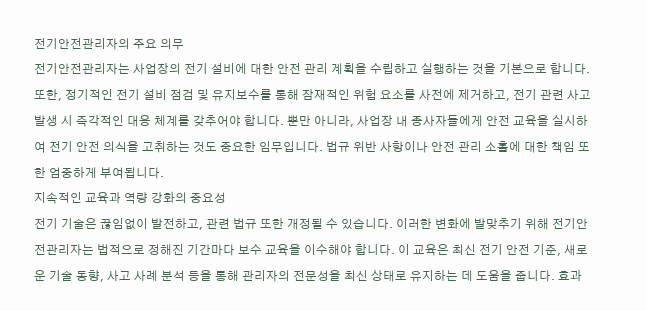전기안전관리자의 주요 의무
전기안전관리자는 사업장의 전기 설비에 대한 안전 관리 계획을 수립하고 실행하는 것을 기본으로 합니다. 또한, 정기적인 전기 설비 점검 및 유지보수를 통해 잠재적인 위험 요소를 사전에 제거하고, 전기 관련 사고 발생 시 즉각적인 대응 체계를 갖추어야 합니다. 뿐만 아니라, 사업장 내 종사자들에게 안전 교육을 실시하여 전기 안전 의식을 고취하는 것도 중요한 임무입니다. 법규 위반 사항이나 안전 관리 소홀에 대한 책임 또한 엄중하게 부여됩니다.
지속적인 교육과 역량 강화의 중요성
전기 기술은 끊임없이 발전하고, 관련 법규 또한 개정될 수 있습니다. 이러한 변화에 발맞추기 위해 전기안전관리자는 법적으로 정해진 기간마다 보수 교육을 이수해야 합니다. 이 교육은 최신 전기 안전 기준, 새로운 기술 동향, 사고 사례 분석 등을 통해 관리자의 전문성을 최신 상태로 유지하는 데 도움을 줍니다. 효과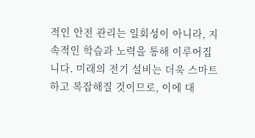적인 안전 관리는 일회성이 아니라, 지속적인 학습과 노력을 통해 이루어집니다. 미래의 전기 설비는 더욱 스마트하고 복잡해질 것이므로, 이에 대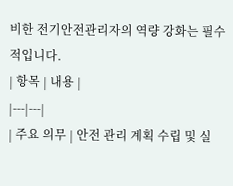비한 전기안전관리자의 역량 강화는 필수적입니다.
| 항목 | 내용 |
|---|---|
| 주요 의무 | 안전 관리 계획 수립 및 실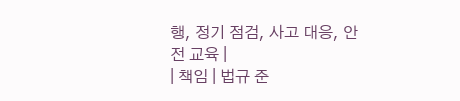행, 정기 점검, 사고 대응, 안전 교육 |
| 책임 | 법규 준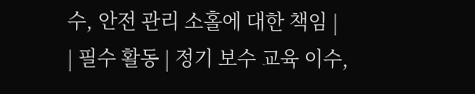수, 안전 관리 소홀에 대한 책임 |
| 필수 활동 | 정기 보수 교육 이수,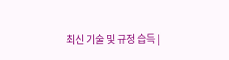최신 기술 및 규정 습득 |